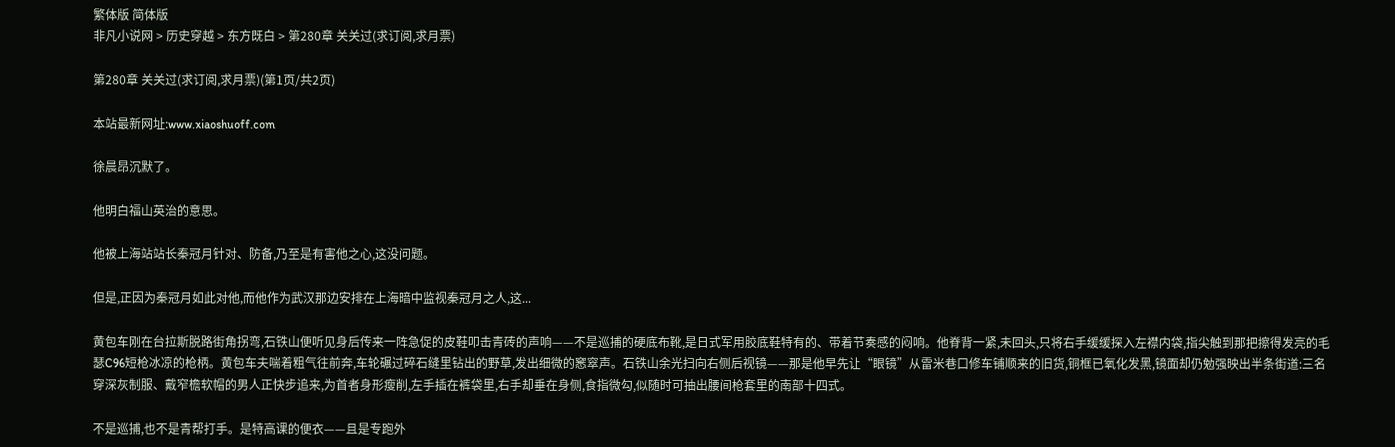繁体版 简体版
非凡小说网 > 历史穿越 > 东方既白 > 第280章 关关过(求订阅,求月票)

第280章 关关过(求订阅,求月票)(第1页/共2页)

本站最新网址:www.xiaoshuoff.com

徐晨昂沉默了。

他明白福山英治的意思。

他被上海站站长秦冠月针对、防备,乃至是有害他之心,这没问题。

但是,正因为秦冠月如此对他,而他作为武汉那边安排在上海暗中监视秦冠月之人,这...

黄包车刚在台拉斯脱路街角拐弯,石铁山便听见身后传来一阵急促的皮鞋叩击青砖的声响——不是巡捕的硬底布靴,是日式军用胶底鞋特有的、带着节奏感的闷响。他脊背一紧,未回头,只将右手缓缓探入左襟内袋,指尖触到那把擦得发亮的毛瑟C96短枪冰凉的枪柄。黄包车夫喘着粗气往前奔,车轮碾过碎石缝里钻出的野草,发出细微的窸窣声。石铁山余光扫向右侧后视镜——那是他早先让“眼镜”从雷米巷口修车铺顺来的旧货,铜框已氧化发黑,镜面却仍勉强映出半条街道:三名穿深灰制服、戴窄檐软帽的男人正快步追来,为首者身形瘦削,左手插在裤袋里,右手却垂在身侧,食指微勾,似随时可抽出腰间枪套里的南部十四式。

不是巡捕,也不是青帮打手。是特高课的便衣——且是专跑外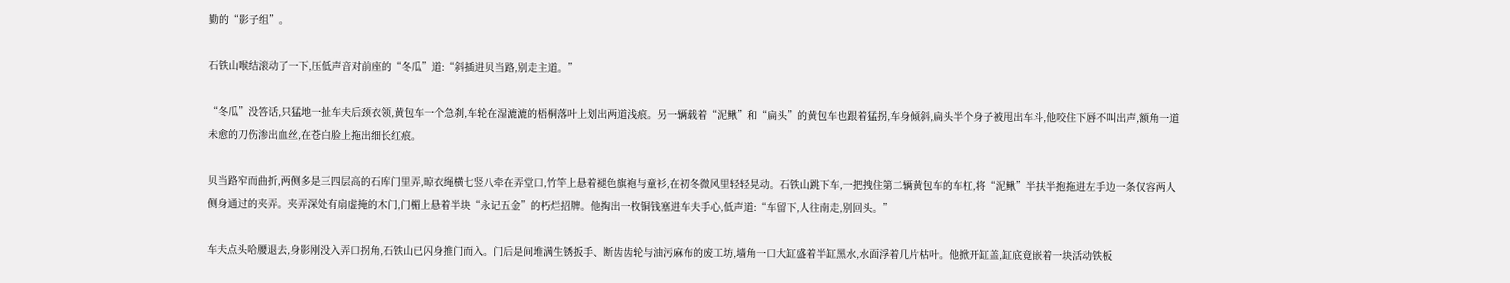勤的“影子组”。

石铁山喉结滚动了一下,压低声音对前座的“冬瓜”道:“斜插进贝当路,别走主道。”

“冬瓜”没答话,只猛地一扯车夫后颈衣领,黄包车一个急刹,车轮在湿漉漉的梧桐落叶上划出两道浅痕。另一辆载着“泥鳅”和“扁头”的黄包车也跟着猛拐,车身倾斜,扁头半个身子被甩出车斗,他咬住下唇不叫出声,额角一道未愈的刀伤渗出血丝,在苍白脸上拖出细长红痕。

贝当路窄而曲折,两侧多是三四层高的石库门里弄,晾衣绳横七竖八牵在弄堂口,竹竿上悬着褪色旗袍与童衫,在初冬微风里轻轻晃动。石铁山跳下车,一把拽住第二辆黄包车的车杠,将“泥鳅”半扶半抱拖进左手边一条仅容两人侧身通过的夹弄。夹弄深处有扇虚掩的木门,门楣上悬着半块“永记五金”的朽烂招牌。他掏出一枚铜钱塞进车夫手心,低声道:“车留下,人往南走,别回头。”

车夫点头哈腰退去,身影刚没入弄口拐角,石铁山已闪身推门而入。门后是间堆满生锈扳手、断齿齿轮与油污麻布的废工坊,墙角一口大缸盛着半缸黑水,水面浮着几片枯叶。他掀开缸盖,缸底竟嵌着一块活动铁板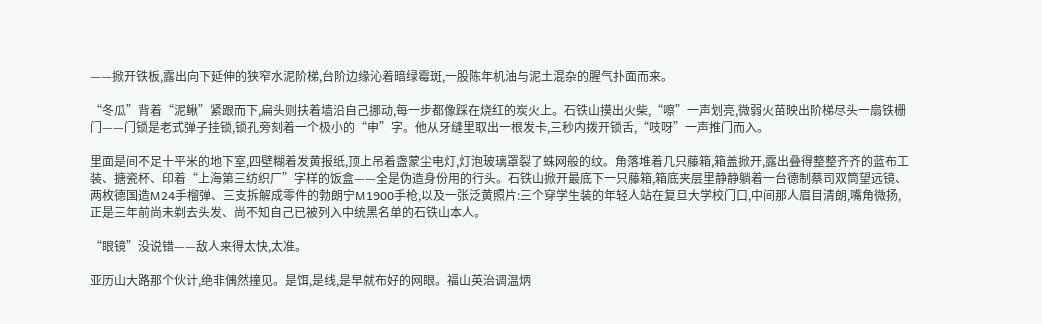——掀开铁板,露出向下延伸的狭窄水泥阶梯,台阶边缘沁着暗绿霉斑,一股陈年机油与泥土混杂的腥气扑面而来。

“冬瓜”背着“泥鳅”紧跟而下,扁头则扶着墙沿自己挪动,每一步都像踩在烧红的炭火上。石铁山摸出火柴,“嚓”一声划亮,微弱火苗映出阶梯尽头一扇铁栅门——门锁是老式弹子挂锁,锁孔旁刻着一个极小的“申”字。他从牙缝里取出一根发卡,三秒内拨开锁舌,“吱呀”一声推门而入。

里面是间不足十平米的地下室,四壁糊着发黄报纸,顶上吊着盏蒙尘电灯,灯泡玻璃罩裂了蛛网般的纹。角落堆着几只藤箱,箱盖掀开,露出叠得整整齐齐的蓝布工装、搪瓷杯、印着“上海第三纺织厂”字样的饭盒——全是伪造身份用的行头。石铁山掀开最底下一只藤箱,箱底夹层里静静躺着一台德制蔡司双筒望远镜、两枚德国造M24手榴弹、三支拆解成零件的勃朗宁M1900手枪,以及一张泛黄照片:三个穿学生装的年轻人站在复旦大学校门口,中间那人眉目清朗,嘴角微扬,正是三年前尚未剃去头发、尚不知自己已被列入中统黑名单的石铁山本人。

“眼镜”没说错——敌人来得太快,太准。

亚历山大路那个伙计,绝非偶然撞见。是饵,是线,是早就布好的网眼。福山英治调温炳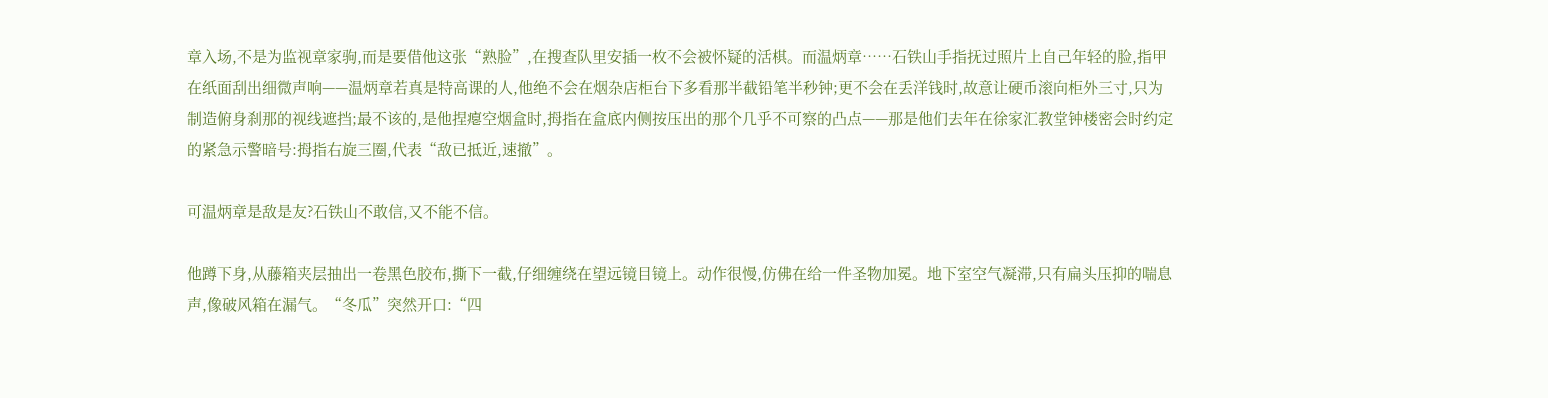章入场,不是为监视章家驹,而是要借他这张“熟脸”,在搜查队里安插一枚不会被怀疑的活棋。而温炳章……石铁山手指抚过照片上自己年轻的脸,指甲在纸面刮出细微声响——温炳章若真是特高课的人,他绝不会在烟杂店柜台下多看那半截铅笔半秒钟;更不会在丢洋钱时,故意让硬币滚向柜外三寸,只为制造俯身刹那的视线遮挡;最不该的,是他捏瘪空烟盒时,拇指在盒底内侧按压出的那个几乎不可察的凸点——那是他们去年在徐家汇教堂钟楼密会时约定的紧急示警暗号:拇指右旋三圈,代表“敌已抵近,速撤”。

可温炳章是敌是友?石铁山不敢信,又不能不信。

他蹲下身,从藤箱夹层抽出一卷黑色胶布,撕下一截,仔细缠绕在望远镜目镜上。动作很慢,仿佛在给一件圣物加冕。地下室空气凝滞,只有扁头压抑的喘息声,像破风箱在漏气。“冬瓜”突然开口:“四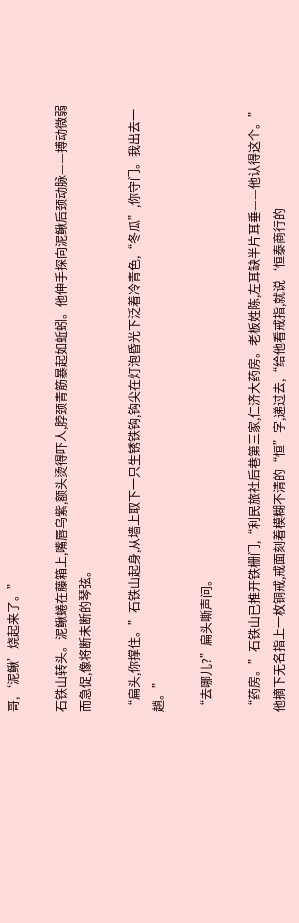哥,‘泥鳅’烧起来了。”

石铁山转头。泥鳅蜷在藤箱上,嘴唇乌紫,额头烫得吓人,脖颈青筋暴起如蚯蚓。他伸手探向泥鳅后颈动脉——搏动微弱而急促,像将断未断的琴弦。

“扁头,你撑住。”石铁山起身,从墙上取下一只生锈铁钩,钩尖在灯泡昏光下泛着冷青色,“冬瓜”,你守门。我出去一趟。”

“去哪儿?”扁头嘶声问。

“药房。”石铁山已推开铁栅门,“利民旅社后巷第三家,仁济大药房。老板姓陈,左耳缺半片耳垂——他认得这个。”他摘下无名指上一枚铜戒,戒面刻着模糊不清的“恒”字,递过去,“给他看戒指,就说‘恒泰商行的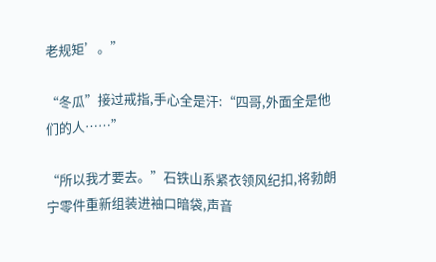老规矩’。”

“冬瓜”接过戒指,手心全是汗:“四哥,外面全是他们的人……”

“所以我才要去。”石铁山系紧衣领风纪扣,将勃朗宁零件重新组装进袖口暗袋,声音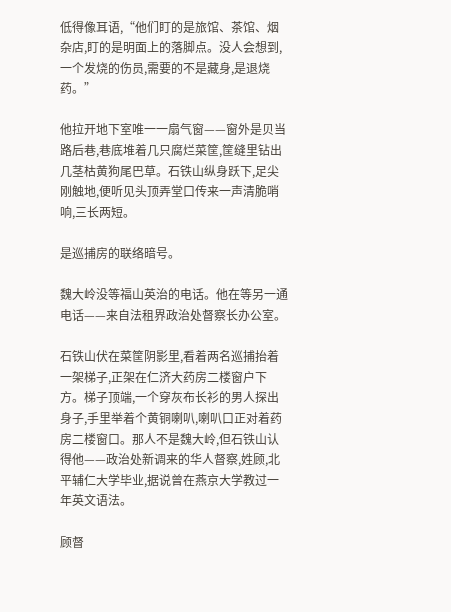低得像耳语,“他们盯的是旅馆、茶馆、烟杂店,盯的是明面上的落脚点。没人会想到,一个发烧的伤员,需要的不是藏身,是退烧药。”

他拉开地下室唯一一扇气窗——窗外是贝当路后巷,巷底堆着几只腐烂菜筐,筐缝里钻出几茎枯黄狗尾巴草。石铁山纵身跃下,足尖刚触地,便听见头顶弄堂口传来一声清脆哨响,三长两短。

是巡捕房的联络暗号。

魏大岭没等福山英治的电话。他在等另一通电话——来自法租界政治处督察长办公室。

石铁山伏在菜筐阴影里,看着两名巡捕抬着一架梯子,正架在仁济大药房二楼窗户下方。梯子顶端,一个穿灰布长衫的男人探出身子,手里举着个黄铜喇叭,喇叭口正对着药房二楼窗口。那人不是魏大岭,但石铁山认得他——政治处新调来的华人督察,姓顾,北平辅仁大学毕业,据说曾在燕京大学教过一年英文语法。

顾督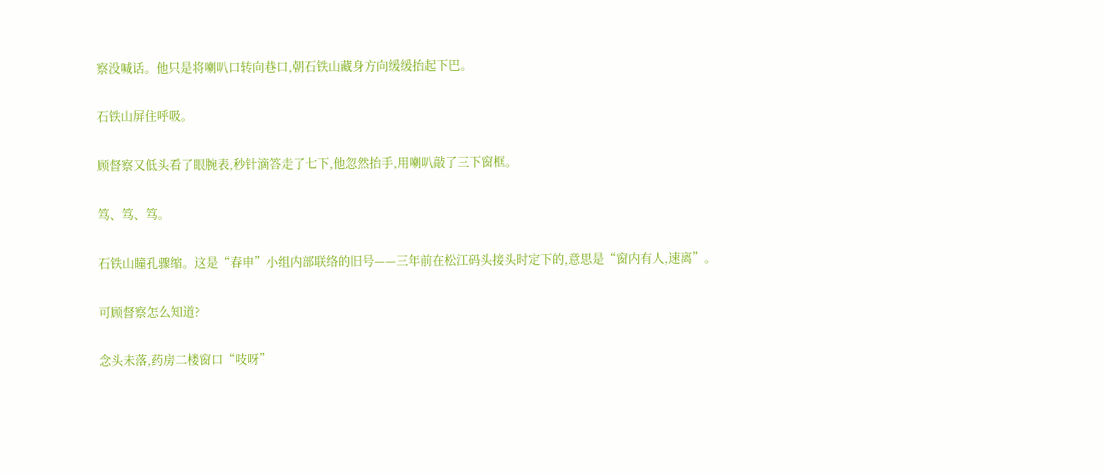察没喊话。他只是将喇叭口转向巷口,朝石铁山藏身方向缓缓抬起下巴。

石铁山屏住呼吸。

顾督察又低头看了眼腕表,秒针滴答走了七下,他忽然抬手,用喇叭敲了三下窗框。

笃、笃、笃。

石铁山瞳孔骤缩。这是“春申”小组内部联络的旧号——三年前在松江码头接头时定下的,意思是“窗内有人,速离”。

可顾督察怎么知道?

念头未落,药房二楼窗口“吱呀”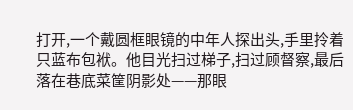打开,一个戴圆框眼镜的中年人探出头,手里拎着只蓝布包袱。他目光扫过梯子,扫过顾督察,最后落在巷底菜筐阴影处——那眼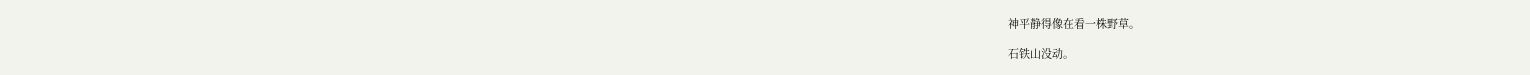神平静得像在看一株野草。

石铁山没动。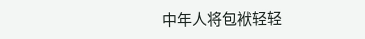中年人将包袱轻轻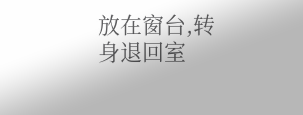放在窗台,转身退回室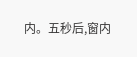内。五秒后,窗内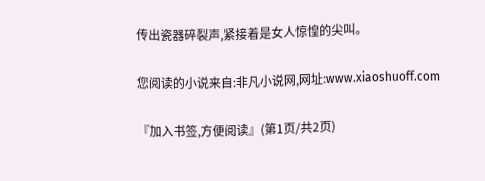传出瓷器碎裂声,紧接着是女人惊惶的尖叫。

您阅读的小说来自:非凡小说网,网址:www.xiaoshuoff.com

『加入书签,方便阅读』(第1页/共2页)